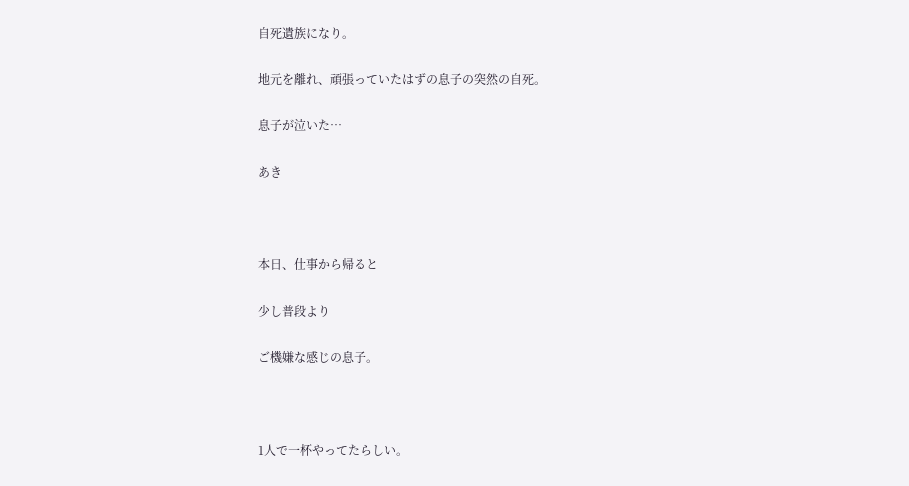自死遺族になり。

地元を離れ、頑張っていたはずの息子の突然の自死。

息子が泣いた…

あき



本日、仕事から帰ると

少し普段より

ご機嫌な感じの息子。



1人で一杯やってたらしい。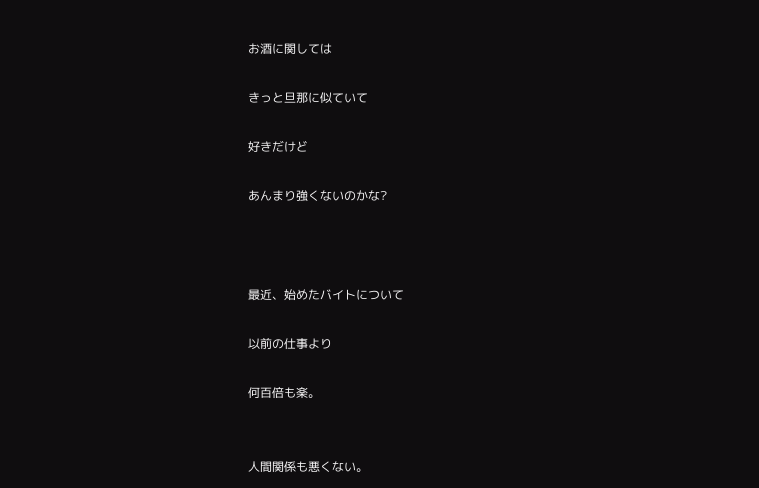お酒に関しては

きっと旦那に似ていて

好きだけど

あんまり強くないのかな?



最近、始めたバイトについて

以前の仕事より

何百倍も楽。


人間関係も悪くない。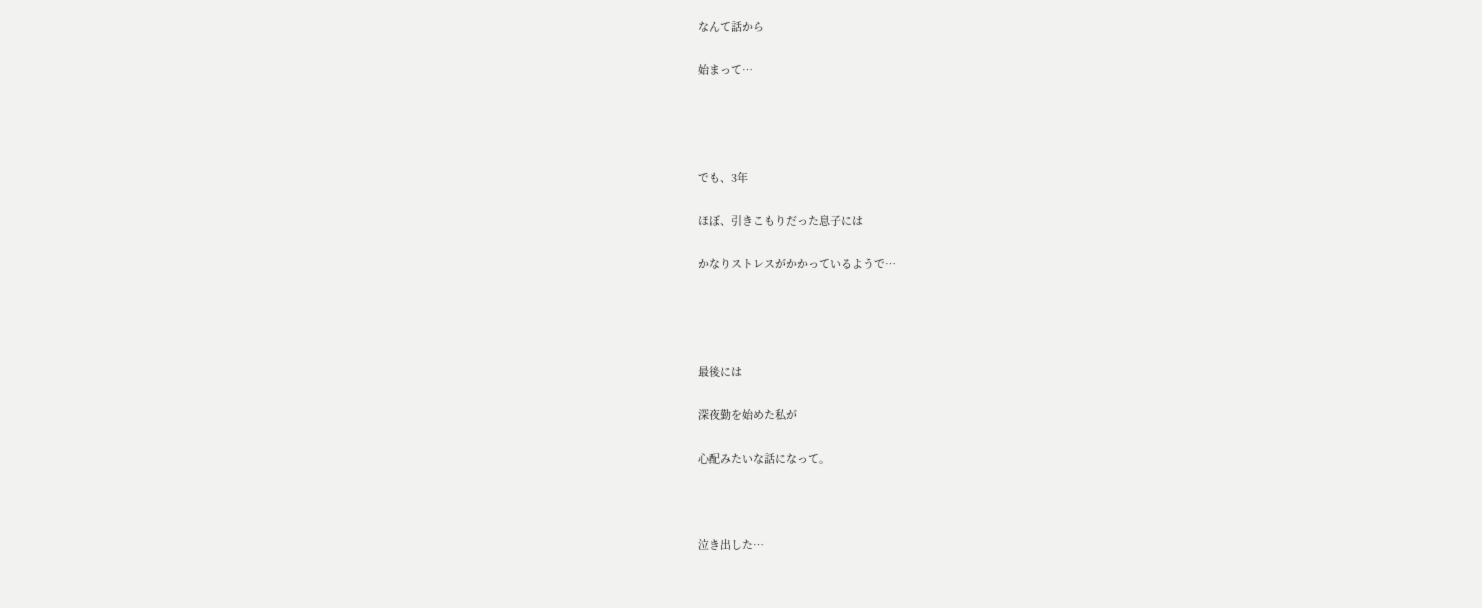なんて話から

始まって…




でも、3年

ほぼ、引きこもりだった息子には

かなりストレスがかかっているようで…




最後には

深夜勤を始めた私が

心配みたいな話になって。



泣き出した…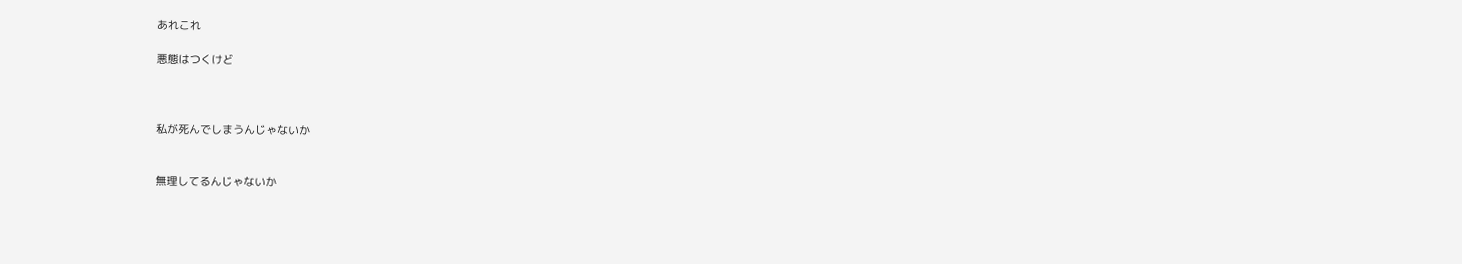あれこれ

悪態はつくけど



私が死んでしまうんじゃないか


無理してるんじゃないか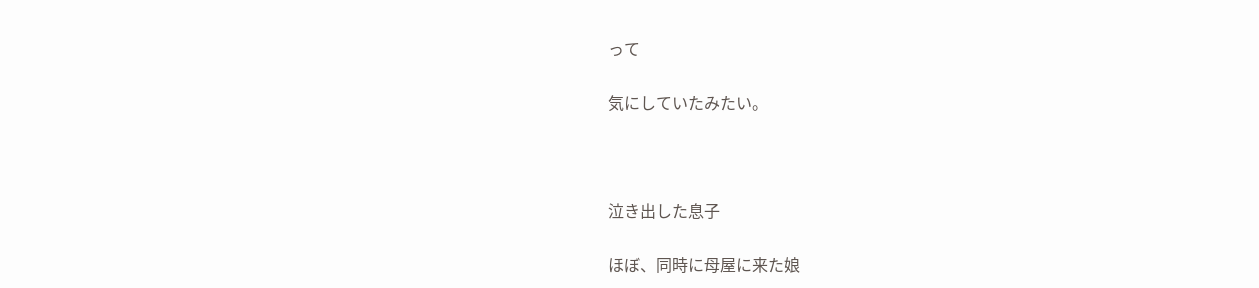って

気にしていたみたい。



泣き出した息子

ほぼ、同時に母屋に来た娘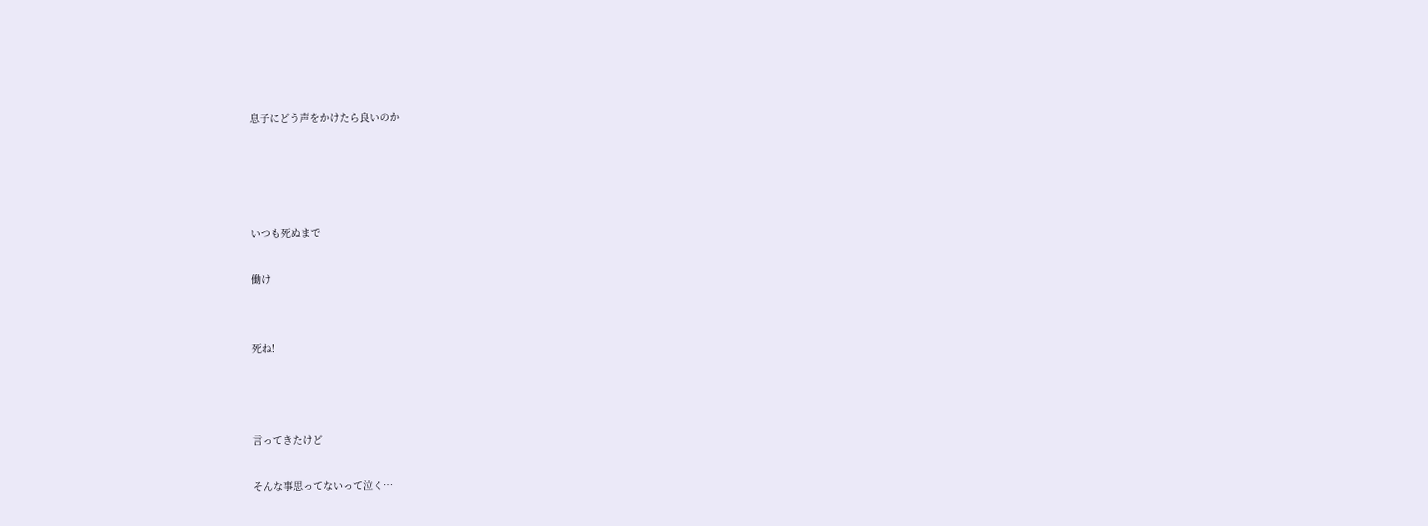息子にどう声をかけたら良いのか




いつも死ぬまで

働け


死ね!



言ってきたけど

そんな事思ってないって泣く…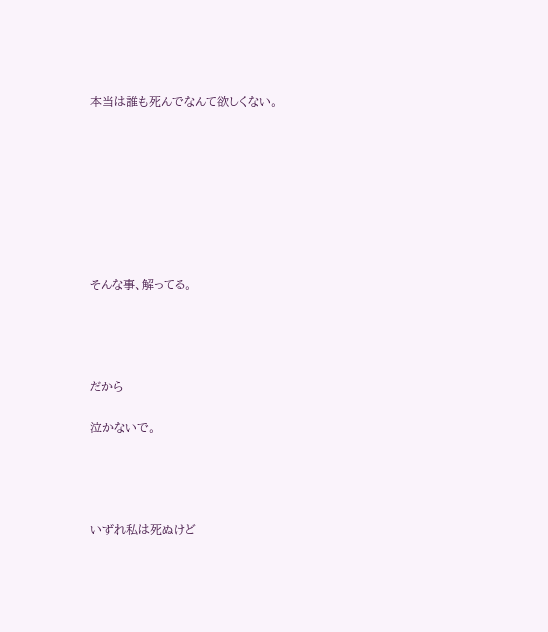本当は誰も死んでなんて欲しくない。








そんな事、解ってる。




だから

泣かないで。




いずれ私は死ぬけど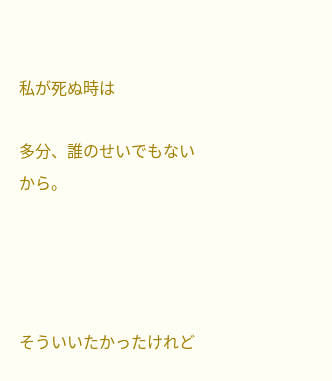私が死ぬ時は

多分、誰のせいでもないから。




そういいたかったけれど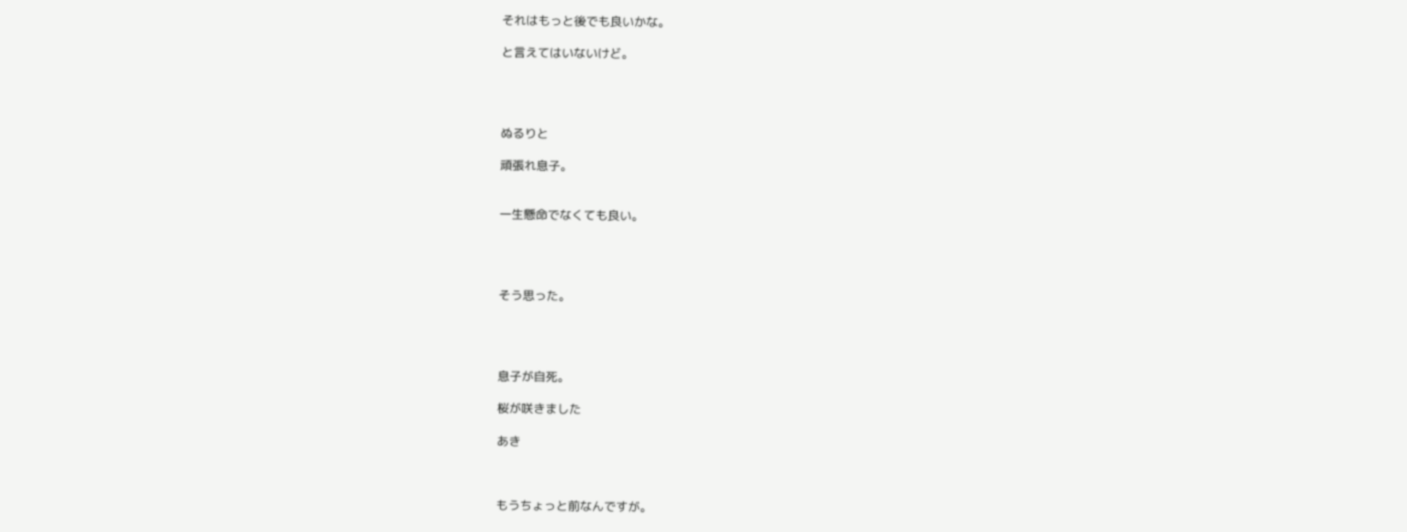それはもっと後でも良いかな。

と言えてはいないけど。




ぬるりと

頑張れ息子。


一生懸命でなくても良い。




そう思った。




息子が自死。

桜が咲きました

あき



もうちょっと前なんですが。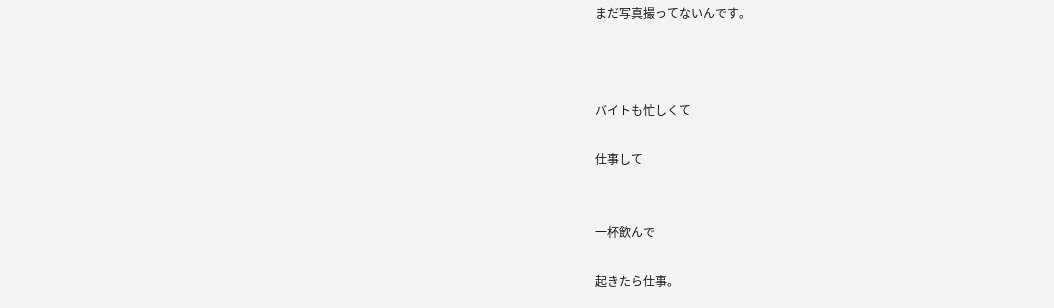まだ写真撮ってないんです。



バイトも忙しくて

仕事して


一杯飲んで

起きたら仕事。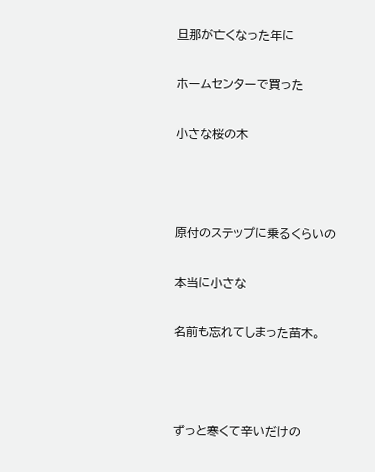旦那が亡くなった年に

ホームセンターで買った

小さな桜の木



原付のステップに乗るくらいの

本当に小さな

名前も忘れてしまった苗木。



ずっと寒くて辛いだけの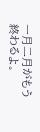一月二月がもう終わるよ。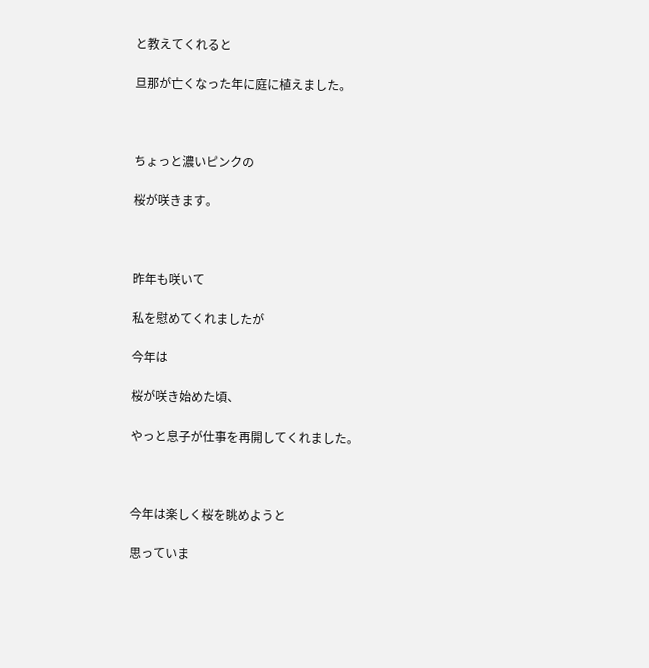と教えてくれると

旦那が亡くなった年に庭に植えました。



ちょっと濃いピンクの

桜が咲きます。



昨年も咲いて

私を慰めてくれましたが

今年は

桜が咲き始めた頃、

やっと息子が仕事を再開してくれました。



今年は楽しく桜を眺めようと

思っていま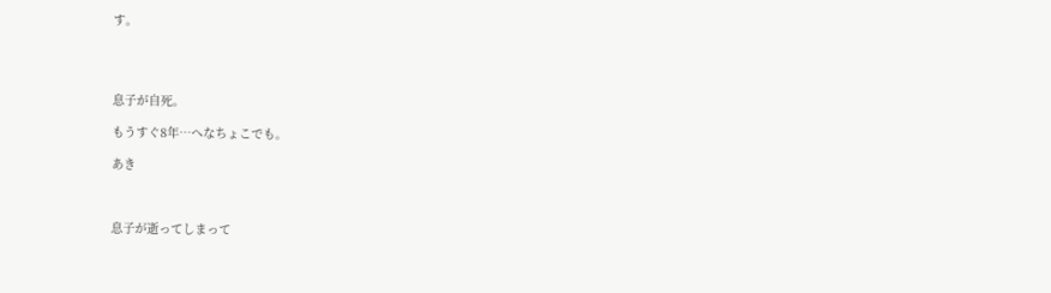す。




息子が自死。

もうすぐ8年…へなちょこでも。

あき



息子が逝ってしまって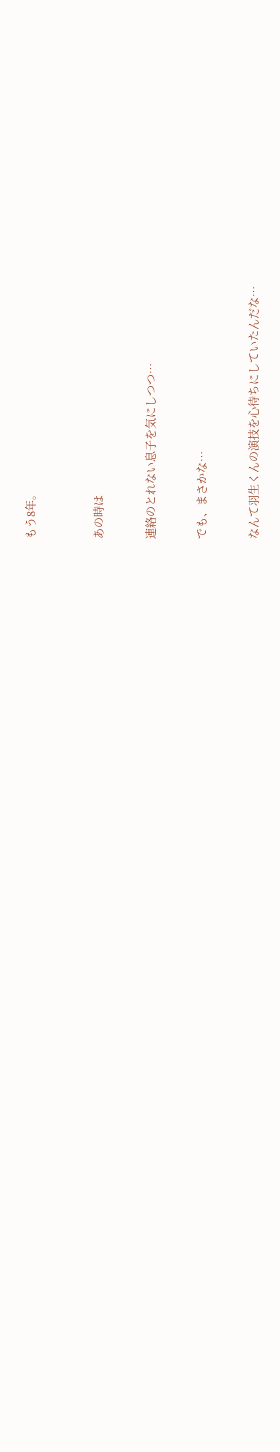もう8年。



あの時は


連絡のとれない息子を気にしつつ…


でも、まさかな…


なんて羽生くんの演技を心待ちにしていたんだな…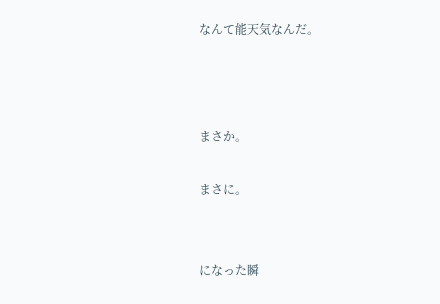なんて能天気なんだ。



まさか。

まさに。


になった瞬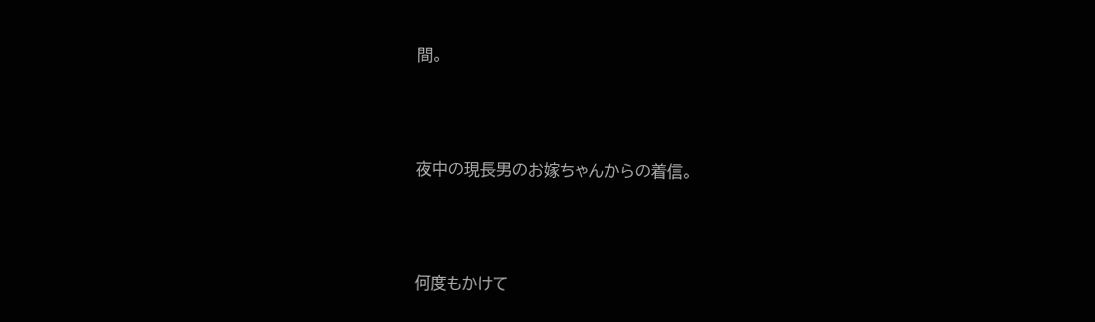間。




夜中の現長男のお嫁ちゃんからの着信。




何度もかけて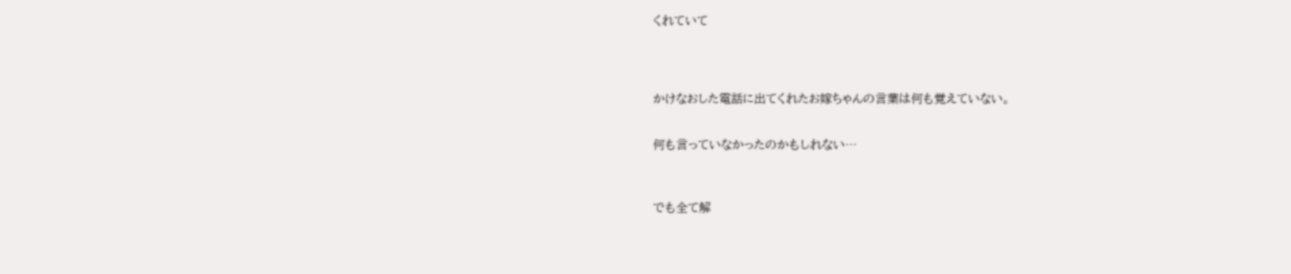くれていて




かけなおした電話に出てくれたお嫁ちゃんの言葉は何も覚えていない。


何も言っていなかったのかもしれない…



でも全て解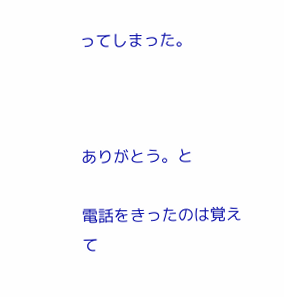ってしまった。



ありがとう。と

電話をきったのは覚えて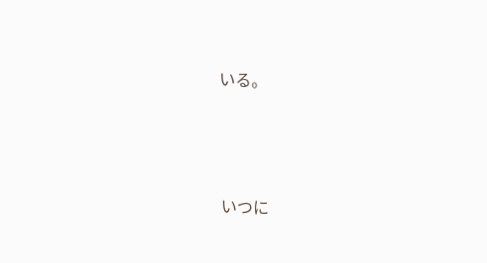いる。




いつに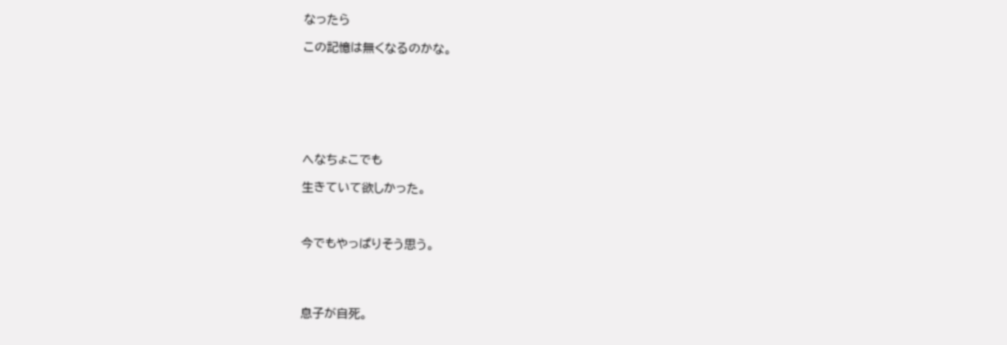なったら

この記憶は無くなるのかな。







へなちょこでも

生きていて欲しかった。



今でもやっぱりそう思う。




息子が自死。